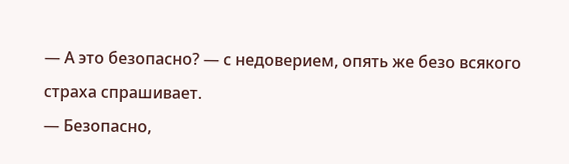— А это безопасно? — с недоверием, опять же безо всякого страха спрашивает.
— Безопасно,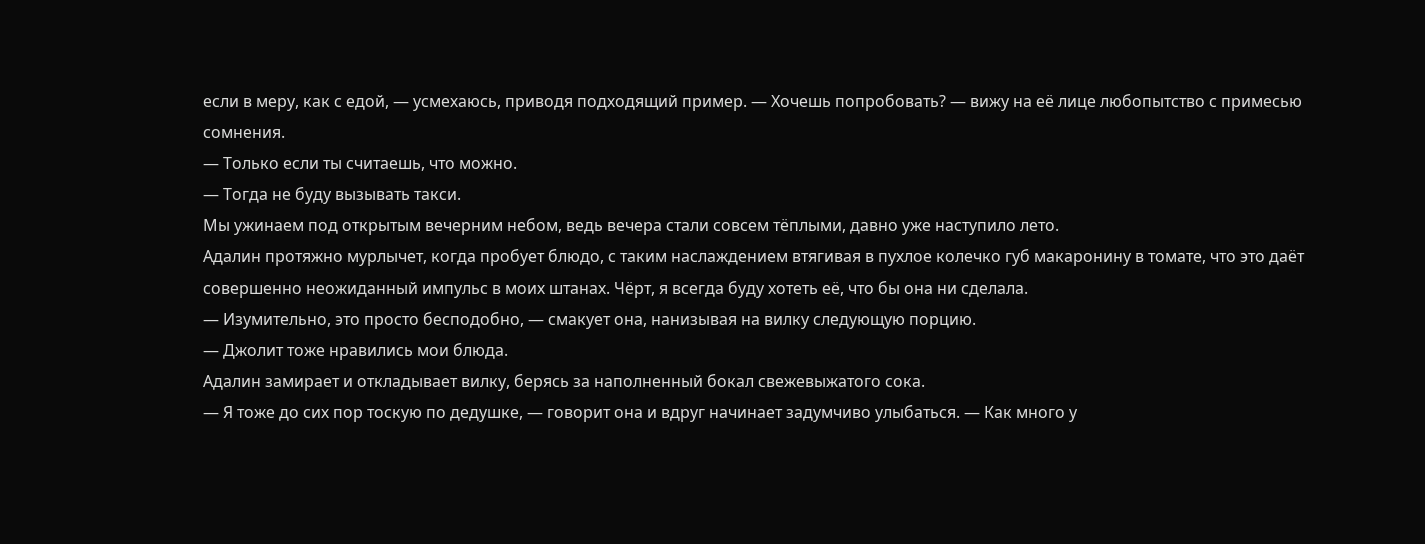если в меру, как с едой, — усмехаюсь, приводя подходящий пример. — Хочешь попробовать? — вижу на её лице любопытство с примесью сомнения.
— Только если ты считаешь, что можно.
— Тогда не буду вызывать такси.
Мы ужинаем под открытым вечерним небом, ведь вечера стали совсем тёплыми, давно уже наступило лето.
Адалин протяжно мурлычет, когда пробует блюдо, с таким наслаждением втягивая в пухлое колечко губ макаронину в томате, что это даёт совершенно неожиданный импульс в моих штанах. Чёрт, я всегда буду хотеть её, что бы она ни сделала.
— Изумительно, это просто бесподобно, — смакует она, нанизывая на вилку следующую порцию.
— Джолит тоже нравились мои блюда.
Адалин замирает и откладывает вилку, берясь за наполненный бокал свежевыжатого сока.
— Я тоже до сих пор тоскую по дедушке, — говорит она и вдруг начинает задумчиво улыбаться. — Как много у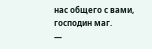нас общего с вами, господин маг.
—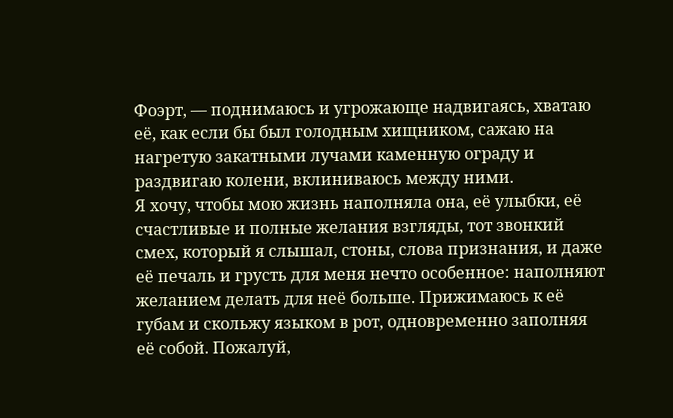Фоэрт, — поднимаюсь и угрожающе надвигаясь, хватаю её, как если бы был голодным хищником, сажаю на нагретую закатными лучами каменную ограду и раздвигаю колени, вклиниваюсь между ними.
Я хочу, чтобы мою жизнь наполняла она, её улыбки, её счастливые и полные желания взгляды, тот звонкий смех, который я слышал, стоны, слова признания, и даже её печаль и грусть для меня нечто особенное: наполняют желанием делать для неё больше. Прижимаюсь к её губам и скольжу языком в рот, одновременно заполняя её собой. Пожалуй,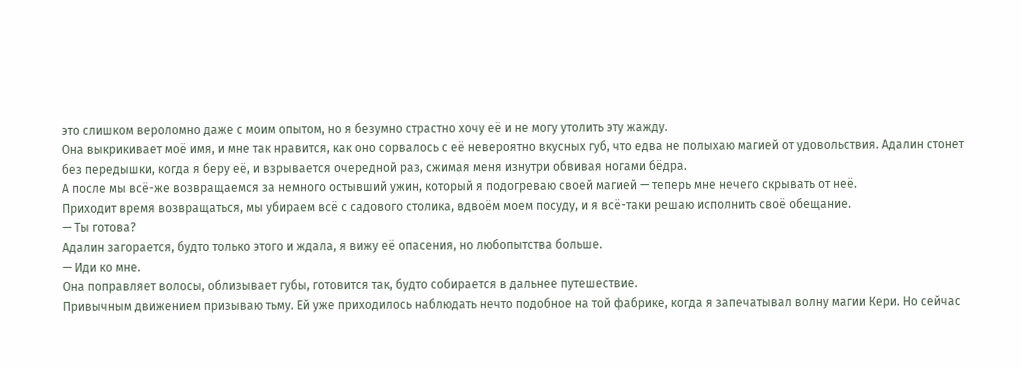это слишком вероломно даже с моим опытом, но я безумно страстно хочу её и не могу утолить эту жажду.
Она выкрикивает моё имя, и мне так нравится, как оно сорвалось с её невероятно вкусных губ, что едва не полыхаю магией от удовольствия. Адалин стонет без передышки, когда я беру её, и взрывается очередной раз, сжимая меня изнутри обвивая ногами бёдра.
А после мы всё-же возвращаемся за немного остывший ужин, который я подогреваю своей магией — теперь мне нечего скрывать от неё.
Приходит время возвращаться, мы убираем всё с садового столика, вдвоём моем посуду, и я всё-таки решаю исполнить своё обещание.
— Ты готова?
Адалин загорается, будто только этого и ждала, я вижу её опасения, но любопытства больше.
— Иди ко мне.
Она поправляет волосы, облизывает губы, готовится так, будто собирается в дальнее путешествие.
Привычным движением призываю тьму. Ей уже приходилось наблюдать нечто подобное на той фабрике, когда я запечатывал волну магии Кери. Но сейчас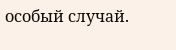особый случай.